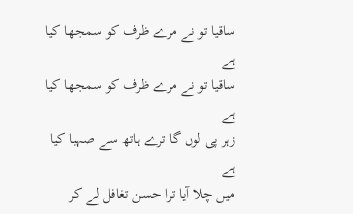ساقیا تو نے مرے ظرف کو سمجھا کیا ہے
ساقیا تو نے مرے ظرف کو سمجھا کیا ہے
زہر پی لوں گا ترے ہاتھ سے صہبا کیا ہے
میں چلا آیا ترا حسن تغافل لے کر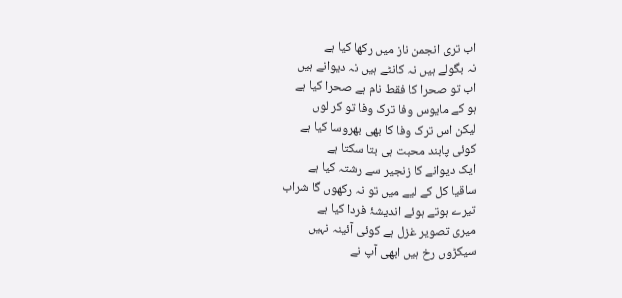اب تری انجمن ناز میں رکھا کیا ہے
نہ بگولے ہیں نہ کانٹے ہیں نہ دیوانے ہیں
اب تو صحرا کا فقط نام ہے صحرا کیا ہے
ہو کے مایوس وفا ترک وفا تو کر لوں
لیکن اس ترک وفا کا بھی بھروسا کیا ہے
کوئی پابند محبت ہی بتا سکتا ہے
ایک دیوانے کا زنجیر سے رشتہ کیا ہے
ساقیا کل کے لیے میں تو نہ رکھوں گا شراب
تیرے ہوتے ہوئے اندیشۂ فردا کیا ہے
میری تصویر غزل ہے کوئی آئینہ نہیں
سیکڑوں رخ ہیں ابھی آپ نے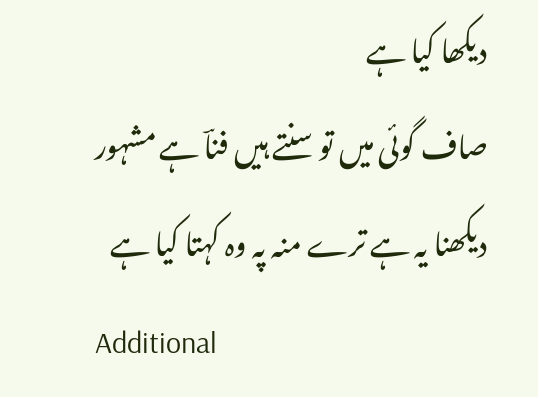دیکھا کیا ہے
صاف گوئی میں تو سنتے ہیں فناؔ ہے مشہور
دیکھنا یہ ہے ترے منہ پہ وہ کہتا کیا ہے
Additional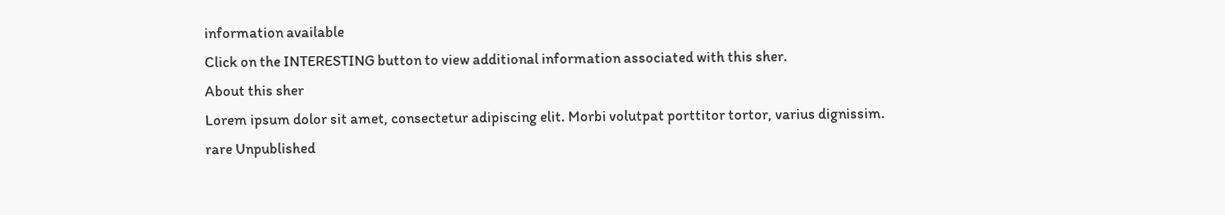information available
Click on the INTERESTING button to view additional information associated with this sher.
About this sher
Lorem ipsum dolor sit amet, consectetur adipiscing elit. Morbi volutpat porttitor tortor, varius dignissim.
rare Unpublished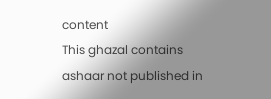content
This ghazal contains ashaar not published in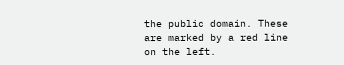the public domain. These are marked by a red line on the left.